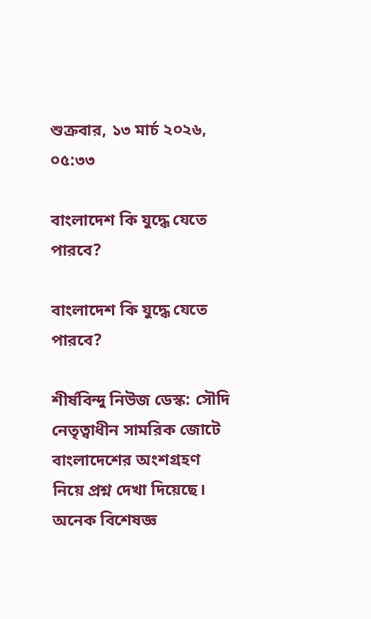শুক্রবার, ১৩ মার্চ ২০২৬, ০৫:৩৩

বাংলাদেশ কি যুদ্ধে যেতে পারবে?

বাংলাদেশ কি যুদ্ধে যেতে পারবে?

শীর্ষবিন্দু নিউজ ডেস্ক: সৌদি নেতৃত্বাধীন সামরিক জোটে বাংলাদেশের অংশগ্রহণ নিয়ে প্রশ্ন দেখা দিয়েছে। অনেক বিশেষজ্ঞ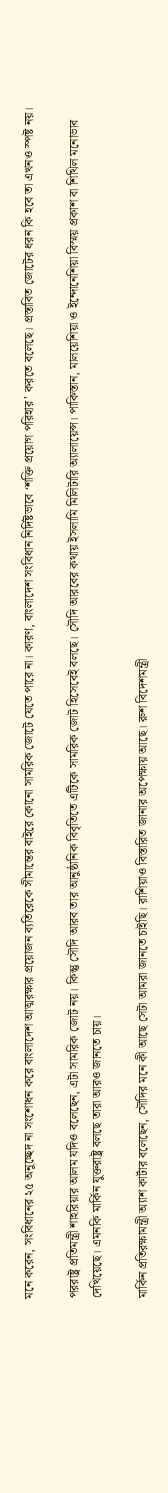মনে করেন, সংবিধানের ২৫ অনুচ্ছেদ না সংশোধন করে বাংলাদেশ আত্মরক্ষার প্রয়োজন ব্যতিরেকে সীমান্তের বাইরে কোনো সামরিক জোটে যেতে পারে না। কারণ, বাংলাদেশ সংবিধান নির্দিষ্টভাবে ‘শক্তি প্রয়োগ পরিহার’ করতে বলেছে। প্রস্তাবিত জোটের ধরন কি হবে তা এখনও স্পষ্ট নয়।

পররাষ্ট্র প্রতিমন্ত্রী শাহরিয়ার আলম যদিও বলেছেন, এটা সামরিক জোট নয়। কিন্তু সৌদি আরব তার আনুষ্ঠানিক বিবৃতিতে এটিকে সামরিক জোট হিসেবেই বলছে। সৌদি আরবের কথায় ইসলামি মিলিটারি অ্যালায়েন্স। পাকিস্তান, মালয়েশিয়া ও ইন্দোনেশিয়া বিস্ময় প্রকাশ বা শিথিল মনোভাব দেখিয়েছে। এমনকি মার্কিন যুক্তরাষ্ট্র বলছে তারা আরও জানতে চায়।

মার্কিন প্রতিরক্ষামন্ত্রী অ্যাশ কার্টার বলেছেন, সৌদির মনে কী আছে সেটা আমরা জানতে চাইছি। রাশিয়াও বিস্তারিত জানার অপেক্ষায় আছে। রুশ বিদেশমন্ত্রী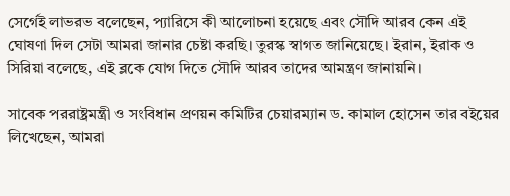সের্গেই লাভরভ বলেছেন, প্যারিসে কী আলোচনা হয়েছে এবং সৌদি আরব কেন এই ঘোষণা দিল সেটা আমরা জানার চেষ্টা করছি। তুরস্ক স্বাগত জানিয়েছে। ইরান, ইরাক ও সিরিয়া বলেছে, এই ব্লকে যোগ দিতে সৌদি আরব তাদের আমন্ত্রণ জানায়নি।

সাবেক পররাষ্ট্রমন্ত্রী ও সংবিধান প্রণয়ন কমিটির চেয়ারম্যান ড. কামাল হোসেন তার বইয়ের লিখেছেন, আমরা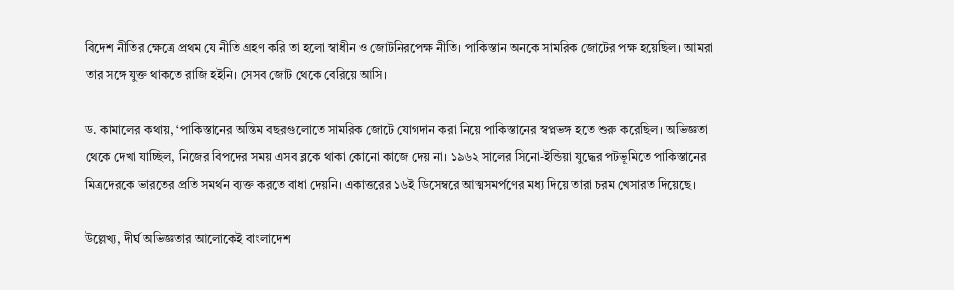বিদেশ নীতির ক্ষেত্রে প্রথম যে নীতি গ্রহণ করি তা হলো স্বাধীন ও জোটনিরপেক্ষ নীতি। পাকিস্তান অনকে সামরিক জোটের পক্ষ হয়েছিল। আমরা তার সঙ্গে যুক্ত থাকতে রাজি হইনি। সেসব জোট থেকে বেরিয়ে আসি।

ড. কামালের কথায়, ‘পাকিস্তানের অন্তিম বছরগুলোতে সামরিক জোটে যোগদান করা নিয়ে পাকিস্তানের স্বপ্নভঙ্গ হতে শুরু করেছিল। অভিজ্ঞতা থেকে দেখা যাচ্ছিল, নিজের বিপদের সময় এসব ব্লকে থাকা কোনো কাজে দেয় না। ১৯৬২ সালের সিনো-ইন্ডিয়া যুদ্ধের পটভূমিতে পাকিস্তানের মিত্রদেরকে ভারতের প্রতি সমর্থন ব্যক্ত করতে বাধা দেয়নি। একাত্তরের ১৬ই ডিসেম্বরে আত্মসমর্পণের মধ্য দিয়ে তারা চরম খেসারত দিয়েছে।

উল্লেখ্য, দীর্ঘ অভিজ্ঞতার আলোকেই বাংলাদেশ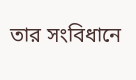তার সংবিধানে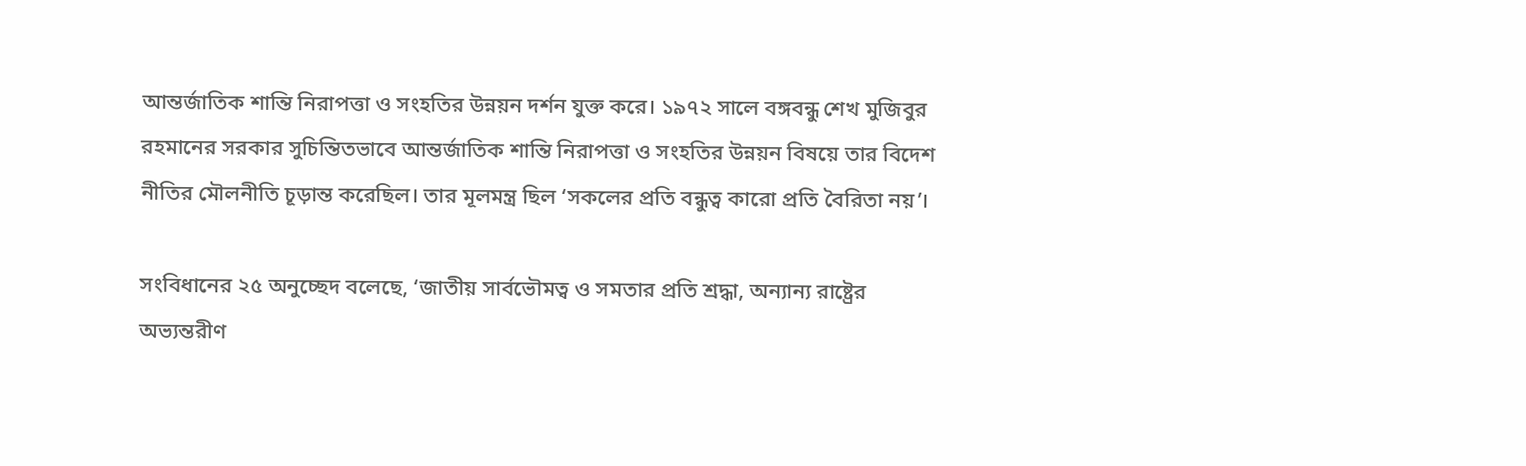আন্তর্জাতিক শান্তি নিরাপত্তা ও সংহতির উন্নয়ন দর্শন যুক্ত করে। ১৯৭২ সালে বঙ্গবন্ধু শেখ মুজিবুর রহমানের সরকার সুচিন্তিতভাবে আন্তর্জাতিক শান্তি নিরাপত্তা ও সংহতির উন্নয়ন বিষয়ে তার বিদেশ নীতির মৌলনীতি চূড়ান্ত করেছিল। তার মূলমন্ত্র ছিল ‘সকলের প্রতি বন্ধুত্ব কারো প্রতি বৈরিতা নয়’।

সংবিধানের ২৫ অনুচ্ছেদ বলেছে, ‘জাতীয় সার্বভৌমত্ব ও সমতার প্রতি শ্রদ্ধা, অন্যান্য রাষ্ট্রের অভ্যন্তরীণ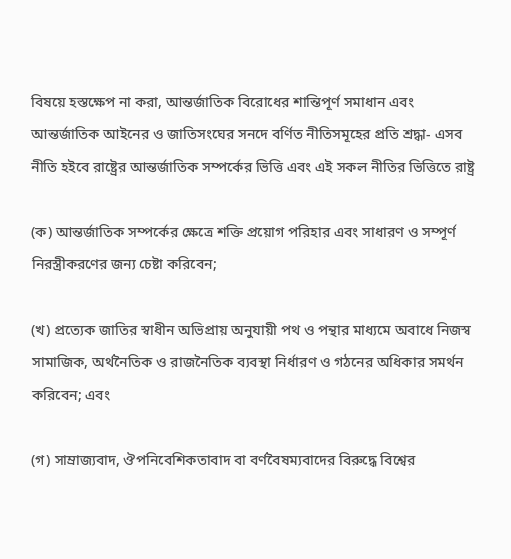বিষয়ে হস্তক্ষেপ না করা, আন্তর্জাতিক বিরোধের শান্তিপূর্ণ সমাধান এবং আন্তর্জাতিক আইনের ও জাতিসংঘের সনদে বর্ণিত নীতিসমূহের প্রতি শ্রদ্ধা- এসব নীতি হইবে রাষ্ট্রের আন্তর্জাতিক সম্পর্কের ভিত্তি এবং এই সকল নীতির ভিত্তিতে রাষ্ট্র

(ক) আন্তর্জাতিক সম্পর্কের ক্ষেত্রে শক্তি প্রয়োগ পরিহার এবং সাধারণ ও সম্পূর্ণ নিরস্ত্রীকরণের জন্য চেষ্টা করিবেন;

(খ) প্রত্যেক জাতির স্বাধীন অভিপ্রায় অনুযায়ী পথ ও পন্থার মাধ্যমে অবাধে নিজস্ব সামাজিক, অর্থনৈতিক ও রাজনৈতিক ব্যবস্থা নির্ধারণ ও গঠনের অধিকার সমর্থন করিবেন; এবং

(গ) সাম্রাজ্যবাদ, ঔপনিবেশিকতাবাদ বা বর্ণবৈষম্যবাদের বিরুদ্ধে বিশ্বের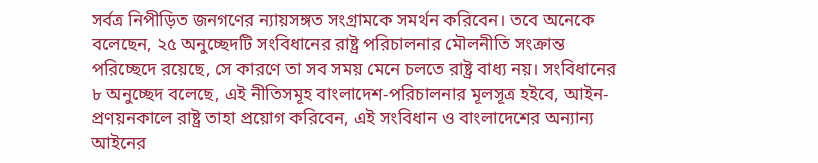সর্বত্র নিপীড়িত জনগণের ন্যায়সঙ্গত সংগ্রামকে সমর্থন করিবেন। তবে অনেকে বলেছেন, ২৫ অনুচ্ছেদটি সংবিধানের রাষ্ট্র পরিচালনার মৌলনীতি সংক্রান্ত পরিচ্ছেদে রয়েছে, সে কারণে তা সব সময় মেনে চলতে রাষ্ট্র বাধ্য নয়। সংবিধানের ৮ অনুচ্ছেদ বলেছে, এই নীতিসমূহ বাংলাদেশ-পরিচালনার মূলসূত্র হইবে, আইন-প্রণয়নকালে রাষ্ট্র তাহা প্রয়োগ করিবেন, এই সংবিধান ও বাংলাদেশের অন্যান্য আইনের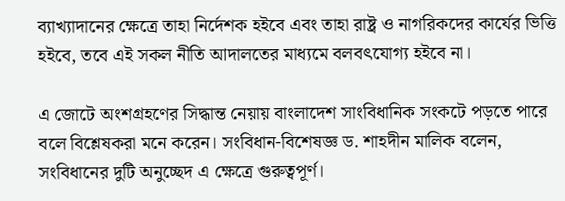ব্যাখ্যাদানের ক্ষেত্রে তাহা নির্দেশক হইবে এবং তাহা রাষ্ট্র ও নাগরিকদের কার্যের ভিত্তি হইবে, তবে এই সকল নীতি আদালতের মাধ্যমে বলবৎযোগ্য হইবে না।

এ জোটে অংশগ্রহণের সিদ্ধান্ত নেয়ায় বাংলাদেশ সাংবিধানিক সংকটে পড়তে পারে বলে বিশ্লেষকরা মনে করেন। সংবিধান-বিশেষজ্ঞ ড. শাহদীন মালিক বলেন, সংবিধানের দুটি অনুচ্ছেদ এ ক্ষেত্রে গুরুত্বপূর্ণ।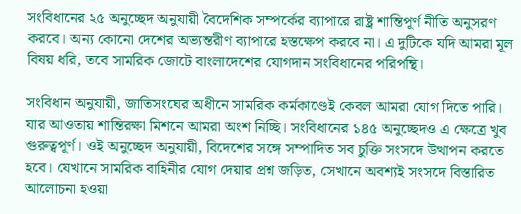সংবিধানের ২৫ অনুচ্ছেদ অনুযায়ী বৈদেশিক সম্পর্কের ব্যাপারে রাষ্ট্র শান্তিপূর্ণ নীতি অনুসরণ করবে। অন্য কোনো দেশের অভ্যন্তরীণ ব্যাপারে হস্তক্ষেপ করবে না। এ দুটিকে যদি আমরা মূল বিষয় ধরি, তবে সামরিক জোটে বাংলাদেশের যোগদান সংবিধানের পরিপন্থি।

সংবিধান অনুযায়ী, জাতিসংঘের অধীনে সামরিক কর্মকাণ্ডেই কেবল আমরা যোগ দিতে পারি। যার আওতায় শান্তিরক্ষা মিশনে আমরা অংশ নিচ্ছি। সংবিধানের ১৪৫ অনুচ্ছেদও এ ক্ষেত্রে খুব গুরুত্বপূর্ণ। ওই অনুচ্ছেদ অনুযায়ী, বিদেশের সঙ্গে সম্পাদিত সব চুক্তি সংসদে উত্থাপন করতে হবে। যেখানে সামরিক বাহিনীর যোগ দেয়ার প্রশ্ন জড়িত, সেখানে অবশ্যই সংসদে বিস্তারিত আলোচনা হওয়া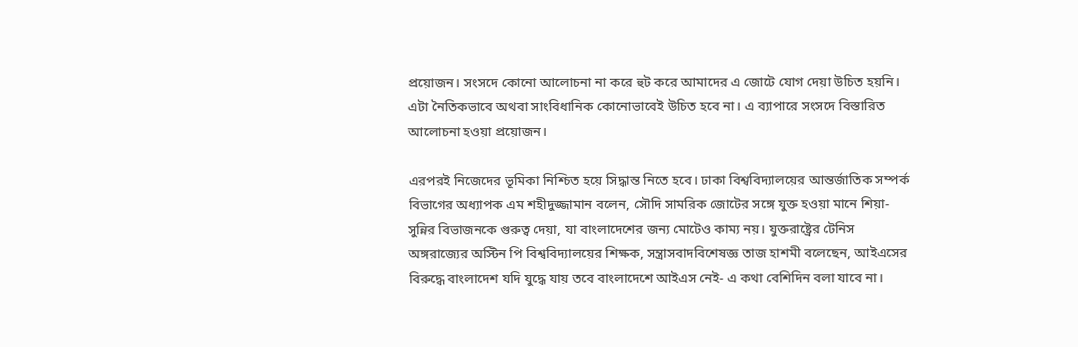প্রয়োজন। সংসদে কোনো আলোচনা না করে হুট করে আমাদের এ জোটে যোগ দেয়া উচিত হয়নি। এটা নৈতিকভাবে অথবা সাংবিধানিক কোনোভাবেই উচিত হবে না। এ ব্যাপারে সংসদে বিস্তারিত আলোচনা হওয়া প্রয়োজন।

এরপরই নিজেদের ভূমিকা নিশ্চিত হয়ে সিদ্ধান্ত নিতে হবে। ঢাকা বিশ্ববিদ্যালয়ের আন্তর্জাতিক সম্পর্ক বিভাগের অধ্যাপক এম শহীদুজ্জামান বলেন, সৌদি সামরিক জোটের সঙ্গে যুক্ত হওয়া মানে শিয়া-সুন্নির বিভাজনকে গুরুত্ব দেয়া, যা বাংলাদেশের জন্য মোটেও কাম্য নয়। যুক্তরাষ্ট্রের টেনিস অঙ্গরাজ্যের অস্টিন পি বিশ্ববিদ্যালয়ের শিক্ষক, সন্ত্রাসবাদবিশেষজ্ঞ তাজ হাশমী বলেছেন, আইএসের বিরুদ্ধে বাংলাদেশ যদি যুদ্ধে যায় তবে বাংলাদেশে আইএস নেই- এ কথা বেশিদিন বলা যাবে না।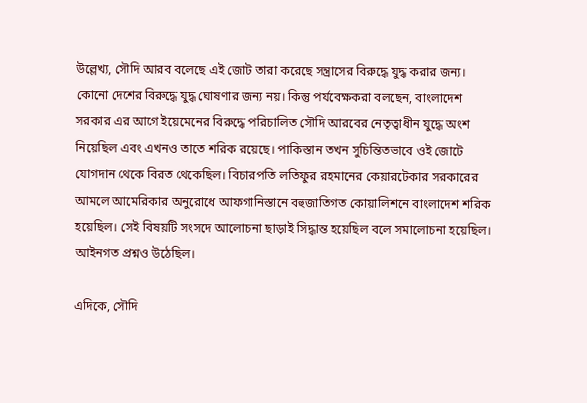উল্লেখ্য, সৌদি আরব বলেছে এই জোট তারা করেছে সন্ত্রাসের বিরুদ্ধে যুদ্ধ করার জন্য। কোনো দেশের বিরুদ্ধে যুদ্ধ ঘোষণার জন্য নয়। কিন্তু পর্যবেক্ষকরা বলছেন, বাংলাদেশ সরকার এর আগে ইয়েমেনের বিরুদ্ধে পরিচালিত সৌদি আরবের নেতৃত্বাধীন যুদ্ধে অংশ নিয়েছিল এবং এখনও তাতে শরিক রয়েছে। পাকিস্তান তখন সুচিন্তিতভাবে ওই জোটে যোগদান থেকে বিরত থেকেছিল। বিচারপতি লতিফুর রহমানের কেয়ারটেকার সরকারের আমলে আমেরিকার অনুরোধে আফগানিস্তানে বহুজাতিগত কোয়ালিশনে বাংলাদেশ শরিক হয়েছিল। সেই বিষয়টি সংসদে আলোচনা ছাড়াই সিদ্ধান্ত হয়েছিল বলে সমালোচনা হয়েছিল। আইনগত প্রশ্নও উঠেছিল।

এদিকে, সৌদি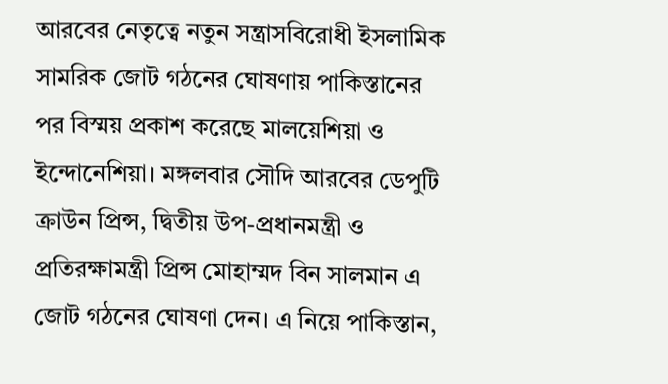আরবের নেতৃত্বে নতুন সন্ত্রাসবিরোধী ইসলামিক সামরিক জোট গঠনের ঘোষণায় পাকিস্তানের পর বিস্ময় প্রকাশ করেছে মালয়েশিয়া ও ইন্দোনেশিয়া। মঙ্গলবার সৌদি আরবের ডেপুটি ক্রাউন প্রিন্স, দ্বিতীয় উপ-প্রধানমন্ত্রী ও প্রতিরক্ষামন্ত্রী প্রিন্স মোহাম্মদ বিন সালমান এ জোট গঠনের ঘোষণা দেন। এ নিয়ে পাকিস্তান,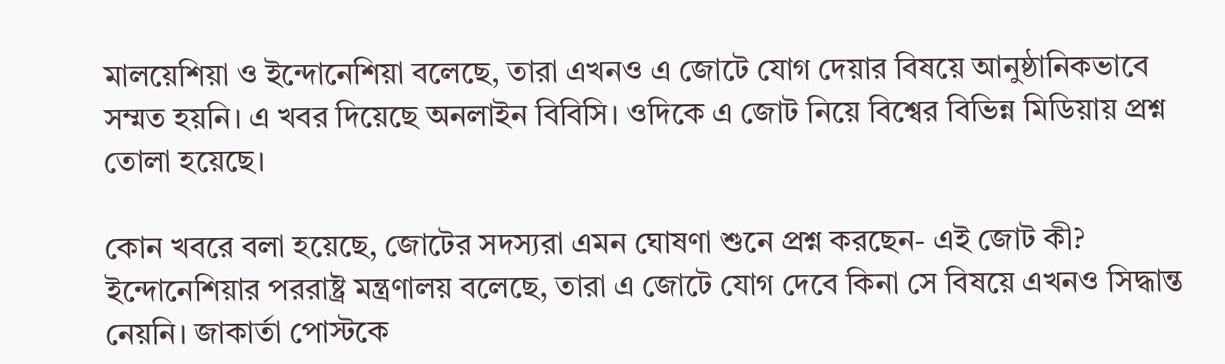মালয়েশিয়া ও ইন্দোনেশিয়া বলেছে, তারা এখনও এ জোটে যোগ দেয়ার বিষয়ে আনুষ্ঠানিকভাবে সম্মত হয়নি। এ খবর দিয়েছে অনলাইন বিবিসি। ওদিকে এ জোট নিয়ে বিশ্বের বিভিন্ন মিডিয়ায় প্রশ্ন তোলা হয়েছে।

কোন খবরে বলা হয়েছে, জোটের সদস্যরা এমন ঘোষণা শুনে প্রশ্ন করছেন- এই জোট কী? ইন্দোনেশিয়ার পররাষ্ট্র মন্ত্রণালয় বলেছে, তারা এ জোটে যোগ দেবে কিনা সে বিষয়ে এখনও সিদ্ধান্ত নেয়নি। জাকার্তা পোস্টকে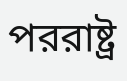পররাষ্ট্র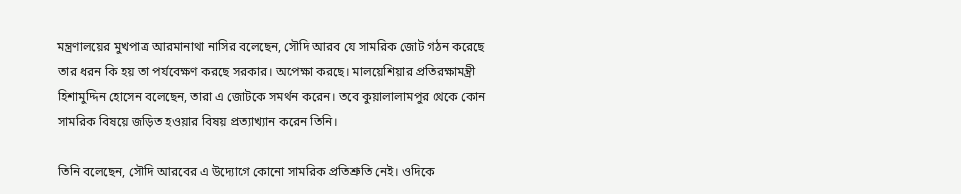মন্ত্রণালয়ের মুখপাত্র আরমানাথা নাসির বলেছেন, সৌদি আরব যে সামরিক জোট গঠন করেছে তার ধরন কি হয় তা পর্যবেক্ষণ করছে সরকার। অপেক্ষা করছে। মালয়েশিয়ার প্রতিরক্ষামন্ত্রী হিশামুদ্দিন হোসেন বলেছেন, তারা এ জোটকে সমর্থন করেন। তবে কুয়ালালামপুর থেকে কোন সামরিক বিষয়ে জড়িত হওয়ার বিষয় প্রত্যাখ্যান করেন তিনি।

তিনি বলেছেন, সৌদি আরবের এ উদ্যোগে কোনো সামরিক প্রতিশ্রুতি নেই। ওদিকে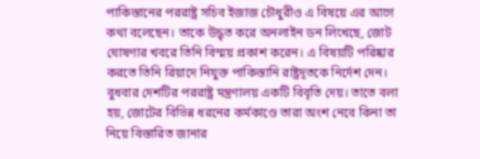পাকিস্তানের পররাষ্ট্র সচিব ইজাজ চৌধুরীও এ বিষয়ে এর আগে কথা বলেছেন। তাকে উদ্ধৃত করে অনলাইন ডন লিখেছে, জোট ঘোষণার খবরে তিনি বিস্ময় প্রকাশ করেন। এ বিষয়টি পরিষ্কার করতে তিনি রিয়াদে নিযুক্ত পাকিস্তানি রাষ্ট্রদূতকে নির্দেশ দেন। বুধবার দেশটির পররাষ্ট্র মন্ত্রণালয় একটি বিবৃতি দেয়। তাতে বলা হয়, জোটের বিভিন্ন ধরনের কর্মকাণ্ডে তারা অংশ নেবে কিনা তা নিয়ে বিস্তারিত জানার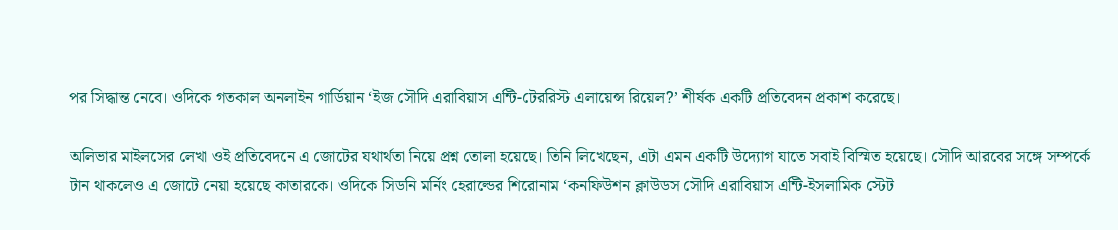পর সিদ্ধান্ত নেবে। ওদিকে গতকাল অনলাইন গার্ডিয়ান ‘ইজ সৌদি এরাবিয়াস এন্টি-টেররিস্ট এলায়েন্স রিয়েল?’ শীর্ষক একটি প্রতিবেদন প্রকাশ করেছে।

অলিভার মাইলসের লেখা ওই প্রতিবেদনে এ জোটের যথার্থতা নিয়ে প্রশ্ন তোলা হয়েছে। তিনি লিখেছেন, এটা এমন একটি উদ্যোগ যাতে সবাই বিস্মিত হয়েছে। সৌদি আরবের সঙ্গে সম্পর্কে টান থাকলেও এ জোটে নেয়া হয়েছে কাতারকে। ওদিকে সিডনি মর্নিং হেরাল্ডের শিরোনাম ‘কনফিউশন ক্লাউডস সৌদি এরাবিয়াস এন্টি-ইসলামিক স্টেট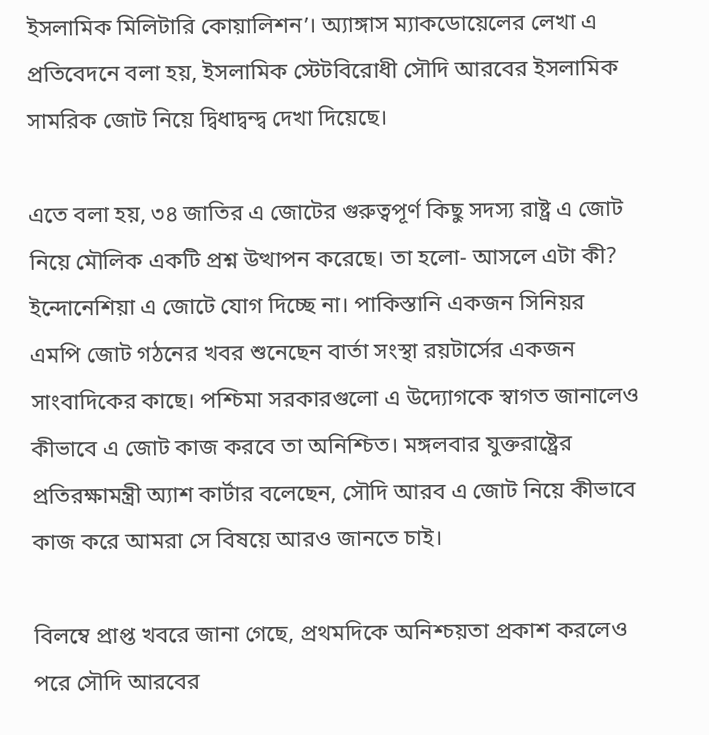ইসলামিক মিলিটারি কোয়ালিশন’। অ্যাঙ্গাস ম্যাকডোয়েলের লেখা এ প্রতিবেদনে বলা হয়, ইসলামিক স্টেটবিরোধী সৌদি আরবের ইসলামিক সামরিক জোট নিয়ে দ্বিধাদ্বন্দ্ব দেখা দিয়েছে।

এতে বলা হয়, ৩৪ জাতির এ জোটের গুরুত্বপূর্ণ কিছু সদস্য রাষ্ট্র এ জোট নিয়ে মৌলিক একটি প্রশ্ন উত্থাপন করেছে। তা হলো- আসলে এটা কী? ইন্দোনেশিয়া এ জোটে যোগ দিচ্ছে না। পাকিস্তানি একজন সিনিয়র এমপি জোট গঠনের খবর শুনেছেন বার্তা সংস্থা রয়টার্সের একজন সাংবাদিকের কাছে। পশ্চিমা সরকারগুলো এ উদ্যোগকে স্বাগত জানালেও কীভাবে এ জোট কাজ করবে তা অনিশ্চিত। মঙ্গলবার যুক্তরাষ্ট্রের প্রতিরক্ষামন্ত্রী অ্যাশ কার্টার বলেছেন, সৌদি আরব এ জোট নিয়ে কীভাবে কাজ করে আমরা সে বিষয়ে আরও জানতে চাই।

বিলম্বে প্রাপ্ত খবরে জানা গেছে, প্রথমদিকে অনিশ্চয়তা প্রকাশ করলেও পরে সৌদি আরবের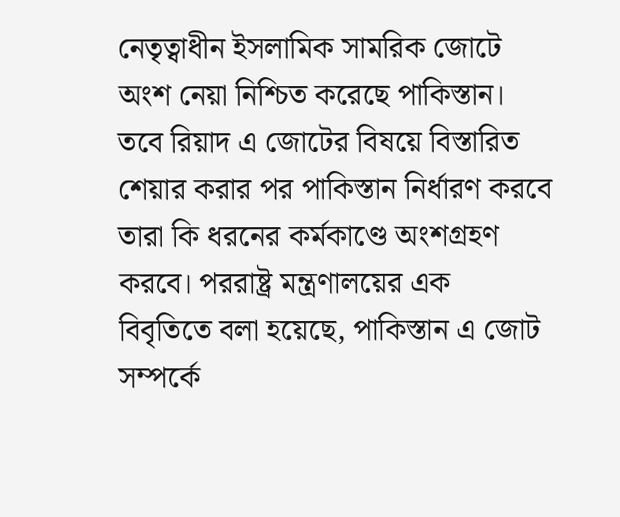নেতৃত্বাধীন ইসলামিক সামরিক জোটে অংশ নেয়া নিশ্চিত করেছে পাকিস্তান। তবে রিয়াদ এ জোটের বিষয়ে বিস্তারিত শেয়ার করার পর পাকিস্তান নির্ধারণ করবে তারা কি ধরনের কর্মকাণ্ডে অংশগ্রহণ করবে। পররাষ্ট্র মন্ত্রণালয়ের এক বিবৃতিতে বলা হয়েছে, পাকিস্তান এ জোট সম্পর্কে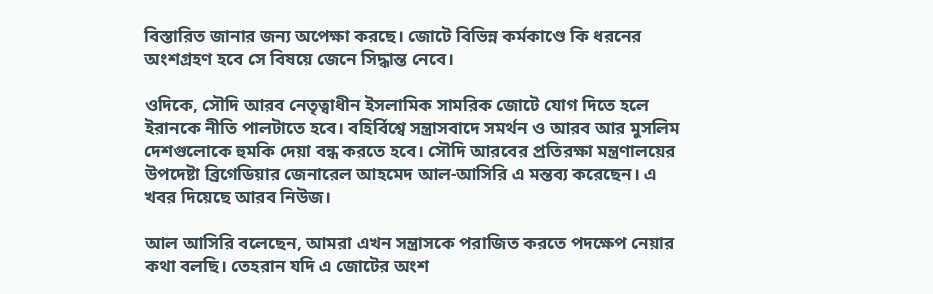বিস্তারিত জানার জন্য অপেক্ষা করছে। জোটে বিভিন্ন কর্মকাণ্ডে কি ধরনের অংশগ্রহণ হবে সে বিষয়ে জেনে সিদ্ধান্ত নেবে।

ওদিকে, সৌদি আরব নেতৃত্বাধীন ইসলামিক সামরিক জোটে যোগ দিতে হলে ইরানকে নীতি পালটাতে হবে। বহির্বিশ্বে সন্ত্রাসবাদে সমর্থন ও আরব আর মুসলিম দেশগুলোকে হুমকি দেয়া বন্ধ করতে হবে। সৌদি আরবের প্রতিরক্ষা মন্ত্রণালয়ের উপদেষ্টা ব্রিগেডিয়ার জেনারেল আহমেদ আল-আসিরি এ মন্তব্য করেছেন। এ খবর দিয়েছে আরব নিউজ।

আল আসিরি বলেছেন, আমরা এখন সন্ত্রাসকে পরাজিত করতে পদক্ষেপ নেয়ার কথা বলছি। তেহরান যদি এ জোটের অংশ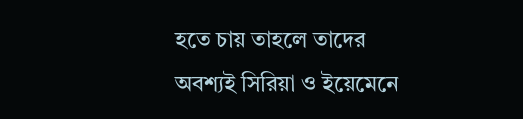হতে চায় তাহলে তাদের অবশ্যই সিরিয়া ও ইয়েমেনে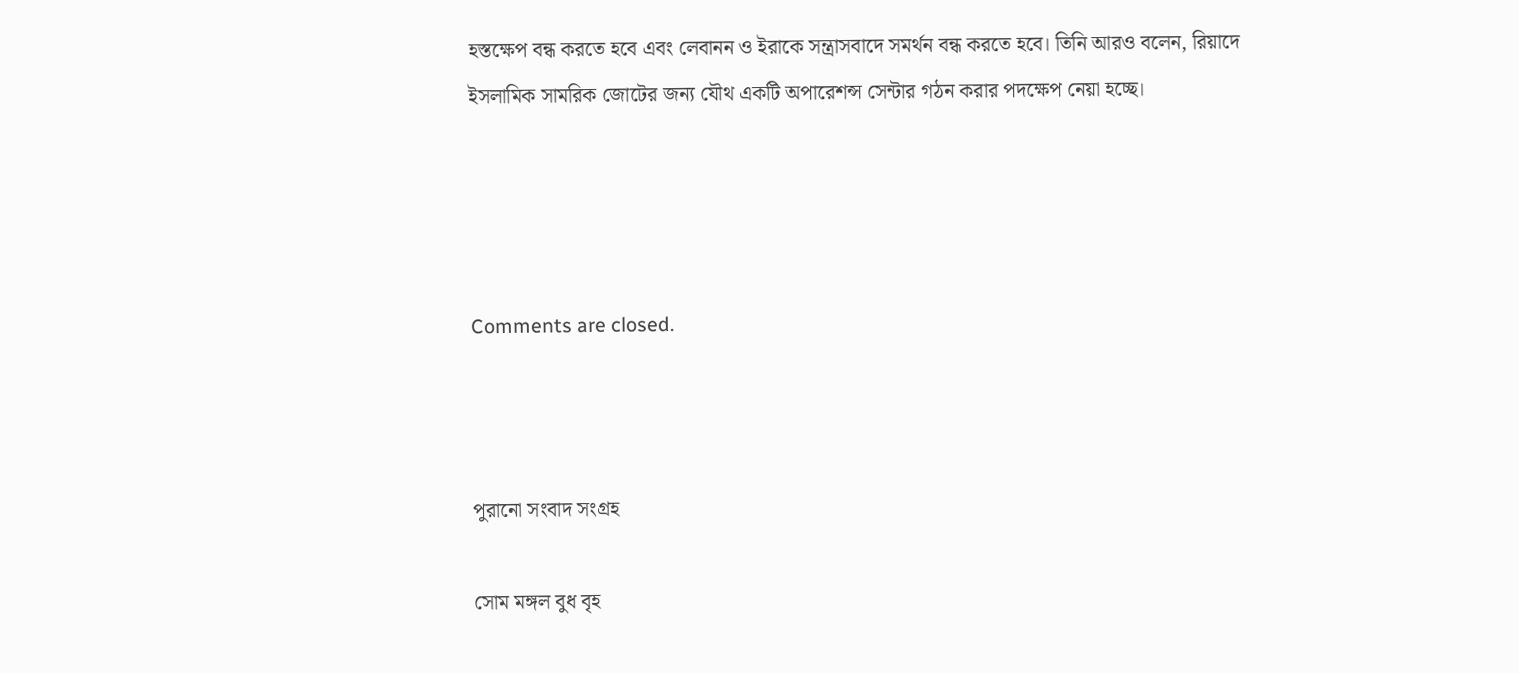হস্তক্ষেপ বন্ধ করতে হবে এবং লেবানন ও ইরাকে সন্ত্রাসবাদে সমর্থন বন্ধ করতে হবে। তিনি আরও বলেন, রিয়াদে ইসলামিক সামরিক জোটের জন্য যৌথ একটি অপারেশন্স সেন্টার গঠন করার পদক্ষেপ নেয়া হচ্ছে।




Comments are closed.



পুরানো সংবাদ সংগ্রহ

সোম মঙ্গল বুধ বৃহ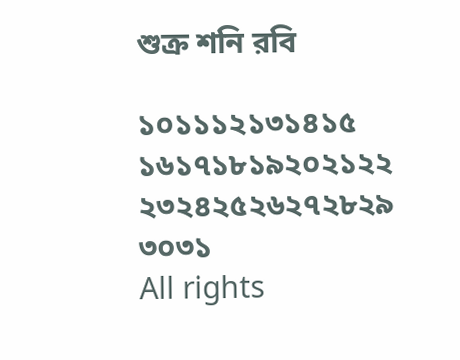শুক্র শনি রবি

১০১১১২১৩১৪১৫
১৬১৭১৮১৯২০২১২২
২৩২৪২৫২৬২৭২৮২৯
৩০৩১
All rights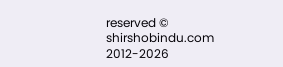reserved © shirshobindu.com 2012-2026